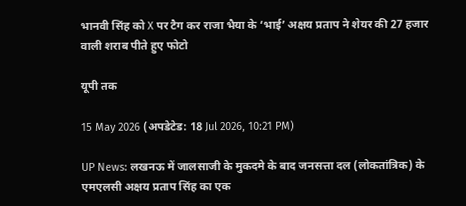भानवी सिंह को X पर टैग कर राजा भैया के ‘भाई’ अक्षय प्रताप ने शेयर की 27 हजार वाली शराब पीते हुए फोटो

यूपी तक

15 May 2026 (अपडेटेड: 18 Jul 2026, 10:21 PM)

UP News: लखनऊ में जालसाजी के मुकदमे के बाद जनसत्ता दल (लोकतांत्रिक) के एमएलसी अक्षय प्रताप सिंह का एक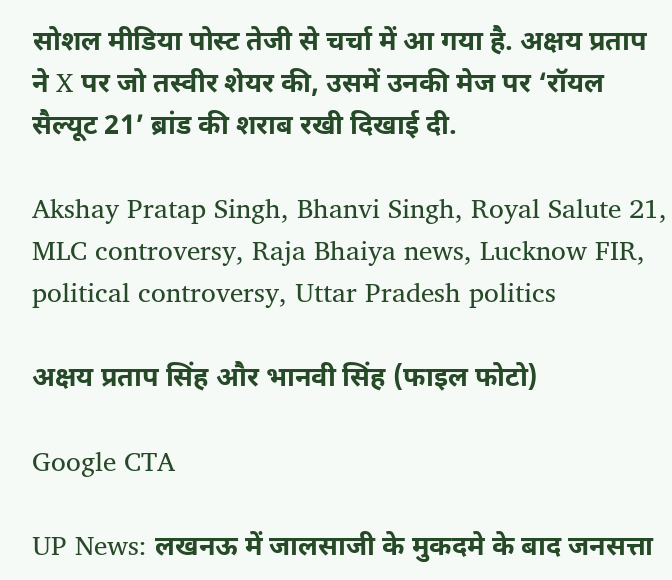सोशल मीडिया पोस्ट तेजी से चर्चा में आ गया है. अक्षय प्रताप ने X पर जो तस्वीर शेयर की, उसमें उनकी मेज पर ‘रॉयल सैल्यूट 21’ ब्रांड की शराब रखी दिखाई दी.

Akshay Pratap Singh, Bhanvi Singh, Royal Salute 21, MLC controversy, Raja Bhaiya news, Lucknow FIR, political controversy, Uttar Pradesh politics

अक्षय प्रताप सिंह और भानवी सिंह (फाइल फोटो)

Google CTA

UP News: लखनऊ में जालसाजी के मुकदमे के बाद जनसत्ता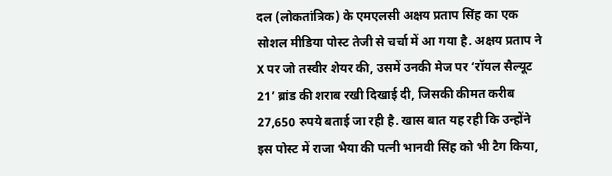दल (लोकतांत्रिक) के एमएलसी अक्षय प्रताप सिंह का एक सोशल मीडिया पोस्ट तेजी से चर्चा में आ गया है. अक्षय प्रताप ने X पर जो तस्वीर शेयर की, उसमें उनकी मेज पर ‘रॉयल सैल्यूट 21’ ब्रांड की शराब रखी दिखाई दी, जिसकी कीमत करीब 27,650 रुपये बताई जा रही है. खास बात यह रही कि उन्होंने इस पोस्ट में राजा भैया की पत्नी भानवी सिंह को भी टैग किया,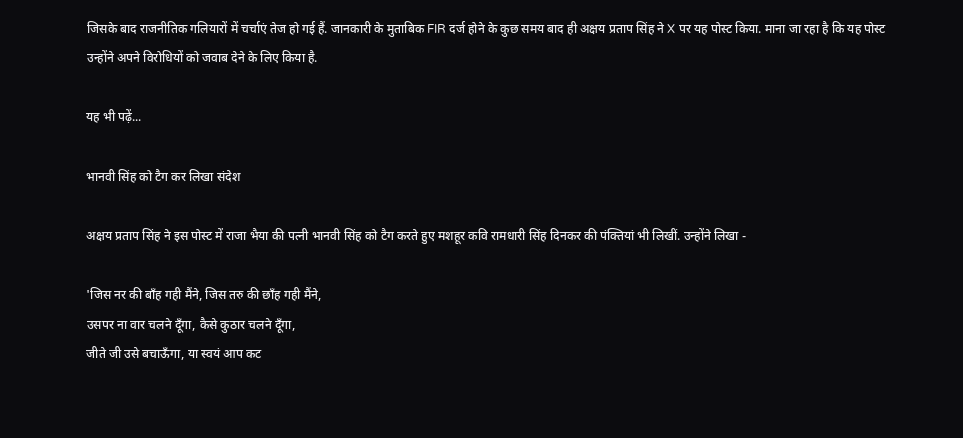जिसके बाद राजनीतिक गलियारों में चर्चाएं तेज हो गई हैं. जानकारी के मुताबिक FIR दर्ज होने के कुछ समय बाद ही अक्षय प्रताप सिंह ने X पर यह पोस्ट किया. माना जा रहा है कि यह पोस्ट उन्होंने अपने विरोधियों को जवाब देने के लिए किया है.

यह भी पढ़ें...

भानवी सिंह को टैग कर लिखा संदेश

अक्षय प्रताप सिंह ने इस पोस्ट में राजा भैया की पत्नी भानवी सिंह को टैग करते हुए मशहूर कवि रामधारी सिंह दिनकर की पंक्तियां भी लिखीं. उन्होंने लिखा -

'जिस नर की बाँह गही मैंने, जिस तरु की छाँह गही मैंने,
उसपर ना वार चलने दूँगा, कैसे कुठार चलने दूँगा,
जीते जी उसे बचाऊँगा, या स्वयं आप कट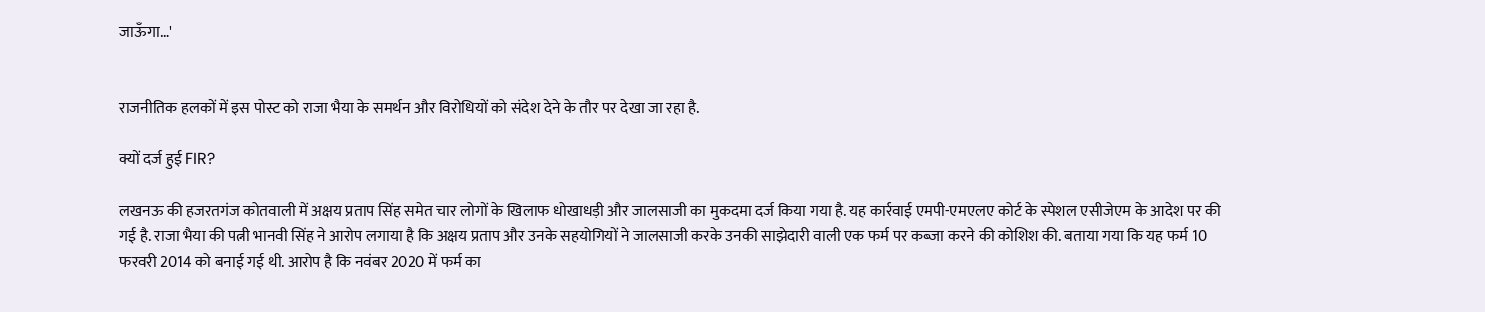जाऊँगा…'


राजनीतिक हलकों में इस पोस्ट को राजा भैया के समर्थन और विरोधियों को संदेश देने के तौर पर देखा जा रहा है.

क्यों दर्ज हुई FIR?

लखनऊ की हजरतगंज कोतवाली में अक्षय प्रताप सिंह समेत चार लोगों के खिलाफ धोखाधड़ी और जालसाजी का मुकदमा दर्ज किया गया है. यह कार्रवाई एमपी-एमएलए कोर्ट के स्पेशल एसीजेएम के आदेश पर की गई है. राजा भैया की पत्नी भानवी सिंह ने आरोप लगाया है कि अक्षय प्रताप और उनके सहयोगियों ने जालसाजी करके उनकी साझेदारी वाली एक फर्म पर कब्जा करने की कोशिश की. बताया गया कि यह फर्म 10 फरवरी 2014 को बनाई गई थी. आरोप है कि नवंबर 2020 में फर्म का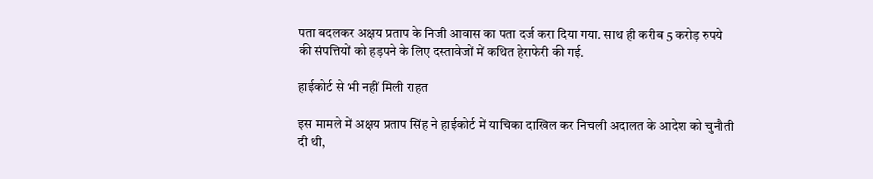पता बदलकर अक्षय प्रताप के निजी आवास का पता दर्ज करा दिया गया. साथ ही करीब 5 करोड़ रुपये की संपत्तियों को हड़पने के लिए दस्तावेजों में कथित हेराफेरी की गई.

हाईकोर्ट से भी नहीं मिली राहत

इस मामले में अक्षय प्रताप सिंह ने हाईकोर्ट में याचिका दाखिल कर निचली अदालत के आदेश को चुनौती दी थी,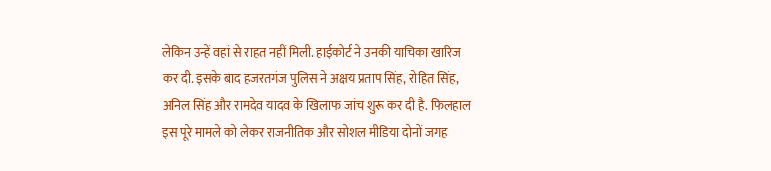लेकिन उन्हें वहां से राहत नहीं मिली. हाईकोर्ट ने उनकी याचिका खारिज कर दी. इसके बाद हजरतगंज पुलिस ने अक्षय प्रताप सिंह, रोहित सिंह, अनिल सिंह और रामदेव यादव के खिलाफ जांच शुरू कर दी है. फिलहाल इस पूरे मामले को लेकर राजनीतिक और सोशल मीडिया दोनों जगह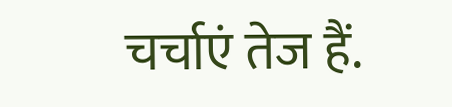चर्चाएं तेज हैं.